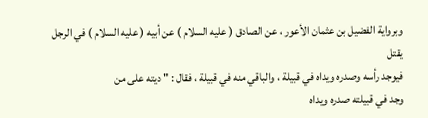وبرواية الفضيل بن عثمان الأعور ، عن الصادق ( عليه السلام ) عن أبيه ( عليه السلام ) في الرجل يقتل
فيوجد رأسه وصدره ويداه في قبيلة ، والباقي منه في قبيلة ، فقال : " ديته على من
وجد في قبيلته صدره ويداه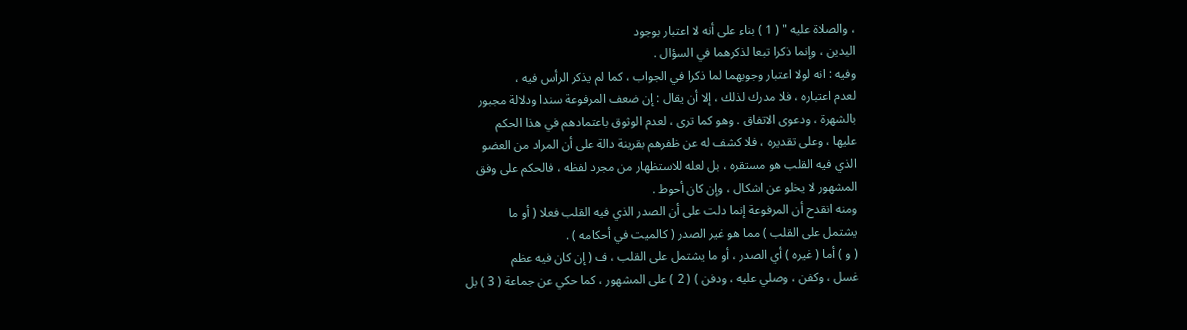، والصلاة عليه " ( 1 ) بناء على أنه لا اعتبار بوجود
اليدين ، وإنما ذكرا تبعا لذكرهما في السؤال .
وفيه : انه لولا اعتبار وجوبهما لما ذكرا في الجواب ، كما لم يذكر الرأس فيه ،
لعدم اعتباره ، فلا مدرك لذلك ، إلا أن يقال : إن ضعف المرفوعة سندا ودلالة مجبور
بالشهرة ، ودعوى الاتفاق . وهو كما ترى ، لعدم الوثوق باعتمادهم في هذا الحكم
عليها ، وعلى تقديره ، فلا كشف له عن ظفرهم بقرينة دالة على أن المراد من العضو
الذي فيه القلب هو مستقره ، بل لعله للاستظهار من مجرد لفظه ، فالحكم على وفق
المشهور لا يخلو عن اشكال ، وإن كان أحوط .
ومنه انقدح أن المرفوعة إنما دلت على أن الصدر الذي فيه القلب فعلا ( أو ما
يشتمل على القلب ) مما هو غير الصدر ( كالميت في أحكامه ) .
( و ) أما ( غيره ) أي الصدر ، أو ما يشتمل على القلب ، ف ( إن كان فيه عظم
غسل ، وكفن ، وصلي عليه ، ودفن ) ( 2 ) على المشهور ، كما حكي عن جماعة ( 3 ) بل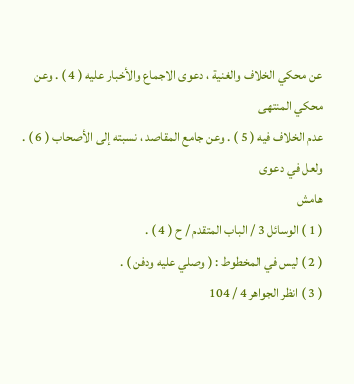عن محكي الخلاف والغنية ، دعوى الاجماع والأخبار عليه ( 4 ) . وعن محكي المنتهى
عدم الخلاف فيه ( 5 ) . وعن جامع المقاصد ، نسبته إلى الأصحاب ( 6 ) . ولعل في دعوى
هامش
( 1 ) الوسائل 3 / الباب المتقدم / ح ( 4 ) .
( 2 ) ليس في المخطوط : ( وصلي عليه ودفن ) .
( 3 ) انظر الجواهر 4 / 104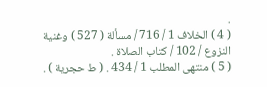.
( 4 ) الخلاف 1 / 716 / مسألة ( 527 ) وغنية النزوع / 102 / كتاب الصلاة .
( 5 ) منتهى المطلب 1 / 434 . ( ط حجرية ) .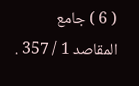( 6 ) جامع المقاصد 1 / 357 .